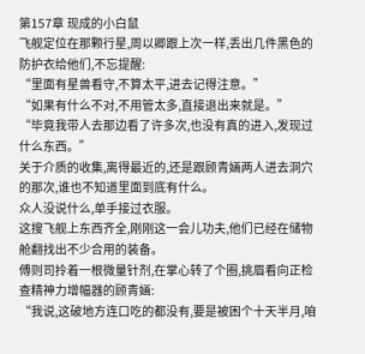第157章 现成的小白鼠
飞舰定位在那颗行星,周以卿跟上次一样,丢出几件黑色的防护衣给他们,不忘提醒:
“里面有星兽看守,不算太平,进去记得注意。”
“如果有什么不对,不用管太多,直接退出来就是。”
“毕竟我带人去那边看了许多次,也没有真的进入,发现过什么东西。”
关于介质的收集,离得最近的,还是跟顾青婳两人进去洞穴的那次,谁也不知道里面到底有什么。
众人没说什么,单手接过衣服。
这搜飞舰上东西齐全,刚刚这一会儿功夫,他们已经在储物舱翻找出不少合用的装备。
傅则司拎着一根微量针剂,在掌心转了个圈,挑眉看向正检查精神力增幅器的顾青婳:
“我说,这破地方连口吃的都没有,要是被困个十天半月,咱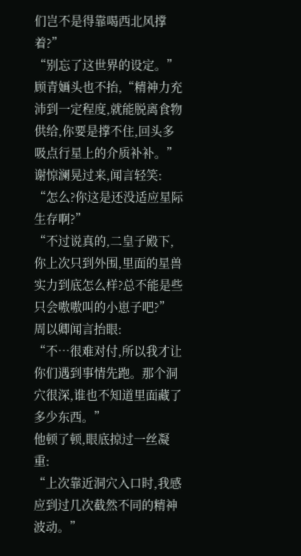们岂不是得靠喝西北风撑着?”
“别忘了这世界的设定。”
顾青婳头也不抬,“精神力充沛到一定程度,就能脱离食物供给,你要是撑不住,回头多吸点行星上的介质补补。”
谢惊澜晃过来,闻言轻笑:
“怎么?你这是还没适应星际生存啊?”
“不过说真的,二皇子殿下,你上次只到外围,里面的星兽实力到底怎么样?总不能是些只会嗷嗷叫的小崽子吧?”
周以卿闻言抬眼:
“不…很难对付,所以我才让你们遇到事情先跑。那个洞穴很深,谁也不知道里面藏了多少东西。”
他顿了顿,眼底掠过一丝凝重:
“上次靠近洞穴入口时,我感应到过几次截然不同的精神波动。”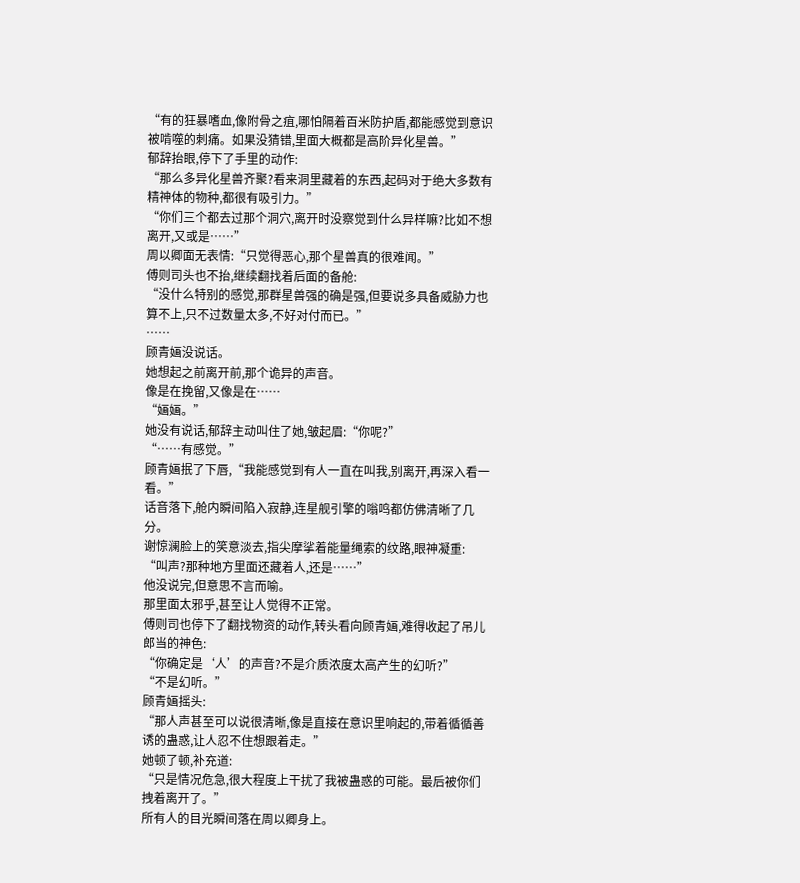“有的狂暴嗜血,像附骨之疽,哪怕隔着百米防护盾,都能感觉到意识被啃噬的刺痛。如果没猜错,里面大概都是高阶异化星兽。”
郁辞抬眼,停下了手里的动作:
“那么多异化星兽齐聚?看来洞里藏着的东西,起码对于绝大多数有精神体的物种,都很有吸引力。”
“你们三个都去过那个洞穴,离开时没察觉到什么异样嘛?比如不想离开,又或是……”
周以卿面无表情:“只觉得恶心,那个星兽真的很难闻。”
傅则司头也不抬,继续翻找着后面的备舱:
“没什么特别的感觉,那群星兽强的确是强,但要说多具备威胁力也算不上,只不过数量太多,不好对付而已。”
……
顾青婳没说话。
她想起之前离开前,那个诡异的声音。
像是在挽留,又像是在……
“婳婳。”
她没有说话,郁辞主动叫住了她,皱起眉:“你呢?”
“……有感觉。”
顾青婳抿了下唇,“我能感觉到有人一直在叫我,别离开,再深入看一看。”
话音落下,舱内瞬间陷入寂静,连星舰引擎的嗡鸣都仿佛清晰了几分。
谢惊澜脸上的笑意淡去,指尖摩挲着能量绳索的纹路,眼神凝重:
“叫声?那种地方里面还藏着人,还是……”
他没说完,但意思不言而喻。
那里面太邪乎,甚至让人觉得不正常。
傅则司也停下了翻找物资的动作,转头看向顾青婳,难得收起了吊儿郎当的神色:
“你确定是‘人’的声音?不是介质浓度太高产生的幻听?”
“不是幻听。”
顾青婳摇头:
“那人声甚至可以说很清晰,像是直接在意识里响起的,带着循循善诱的蛊惑,让人忍不住想跟着走。”
她顿了顿,补充道:
“只是情况危急,很大程度上干扰了我被蛊惑的可能。最后被你们拽着离开了。”
所有人的目光瞬间落在周以卿身上。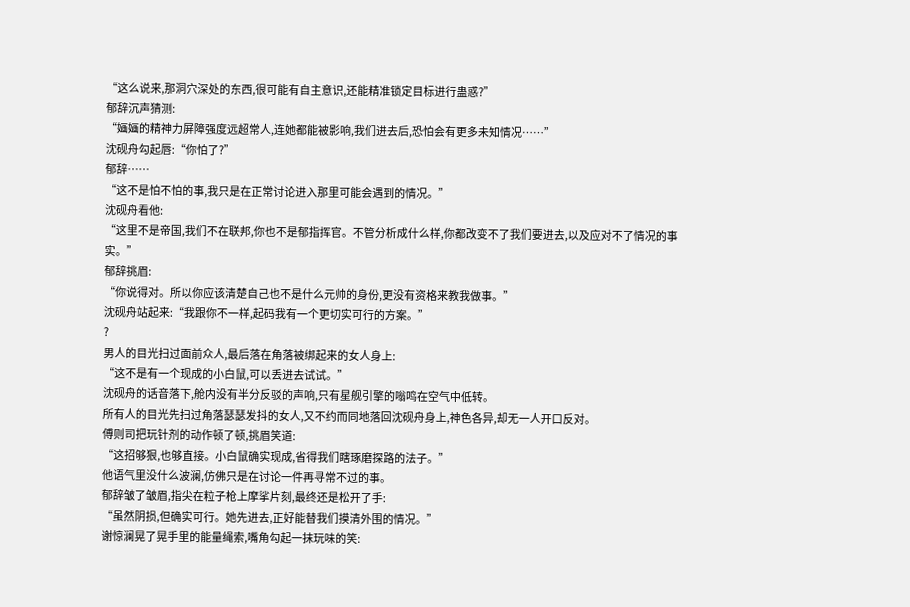“这么说来,那洞穴深处的东西,很可能有自主意识,还能精准锁定目标进行蛊惑?”
郁辞沉声猜测:
“婳婳的精神力屏障强度远超常人,连她都能被影响,我们进去后,恐怕会有更多未知情况……”
沈砚舟勾起唇:“你怕了?”
郁辞……
“这不是怕不怕的事,我只是在正常讨论进入那里可能会遇到的情况。”
沈砚舟看他:
“这里不是帝国,我们不在联邦,你也不是郁指挥官。不管分析成什么样,你都改变不了我们要进去,以及应对不了情况的事实。”
郁辞挑眉:
“你说得对。所以你应该清楚自己也不是什么元帅的身份,更没有资格来教我做事。”
沈砚舟站起来:“我跟你不一样,起码我有一个更切实可行的方案。”
?
男人的目光扫过面前众人,最后落在角落被绑起来的女人身上:
“这不是有一个现成的小白鼠,可以丢进去试试。”
沈砚舟的话音落下,舱内没有半分反驳的声响,只有星舰引擎的嗡鸣在空气中低转。
所有人的目光先扫过角落瑟瑟发抖的女人,又不约而同地落回沈砚舟身上,神色各异,却无一人开口反对。
傅则司把玩针剂的动作顿了顿,挑眉笑道:
“这招够狠,也够直接。小白鼠确实现成,省得我们瞎琢磨探路的法子。”
他语气里没什么波澜,仿佛只是在讨论一件再寻常不过的事。
郁辞皱了皱眉,指尖在粒子枪上摩挲片刻,最终还是松开了手:
“虽然阴损,但确实可行。她先进去,正好能替我们摸清外围的情况。”
谢惊澜晃了晃手里的能量绳索,嘴角勾起一抹玩味的笑: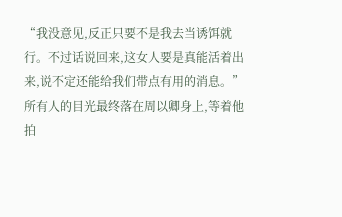“我没意见,反正只要不是我去当诱饵就行。不过话说回来,这女人要是真能活着出来,说不定还能给我们带点有用的消息。”
所有人的目光最终落在周以卿身上,等着他拍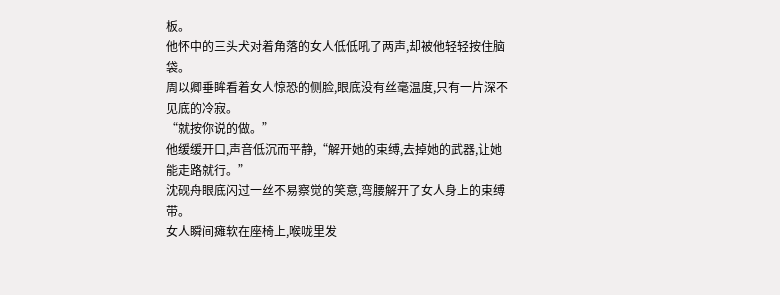板。
他怀中的三头犬对着角落的女人低低吼了两声,却被他轻轻按住脑袋。
周以卿垂眸看着女人惊恐的侧脸,眼底没有丝毫温度,只有一片深不见底的冷寂。
“就按你说的做。”
他缓缓开口,声音低沉而平静,“解开她的束缚,去掉她的武器,让她能走路就行。”
沈砚舟眼底闪过一丝不易察觉的笑意,弯腰解开了女人身上的束缚带。
女人瞬间瘫软在座椅上,喉咙里发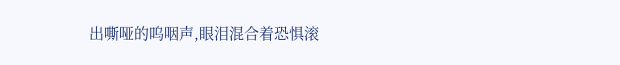出嘶哑的呜咽声,眼泪混合着恐惧滚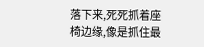落下来,死死抓着座椅边缘,像是抓住最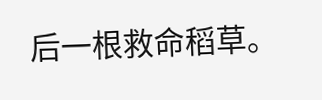后一根救命稻草。